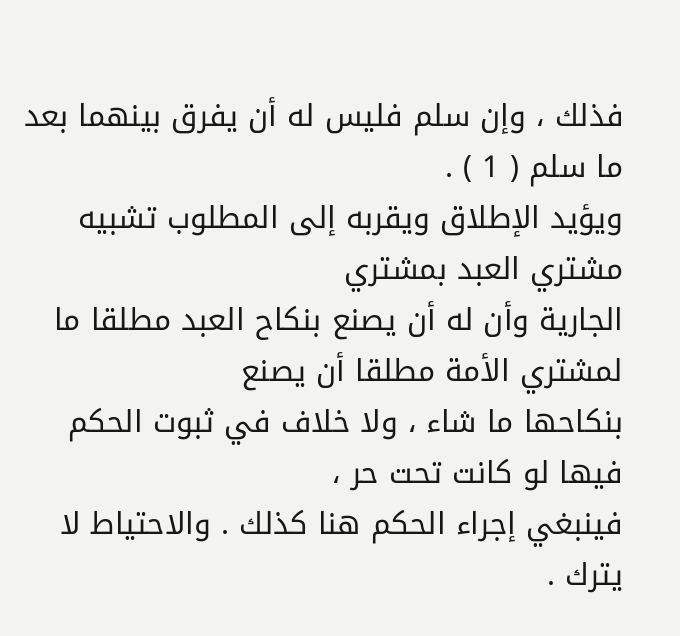فذلك ، وإن سلم فليس له أن يفرق بينهما بعد ما سلم ( 1 ) .
ويؤيد الإطلاق ويقربه إلى المطلوب تشبيه مشتري العبد بمشتري
الجارية وأن له أن يصنع بنكاح العبد مطلقا ما لمشتري الأمة مطلقا أن يصنع
بنكاحها ما شاء ، ولا خلاف في ثبوت الحكم فيها لو كانت تحت حر ،
فينبغي إجراء الحكم هنا كذلك . والاحتياط لا يترك .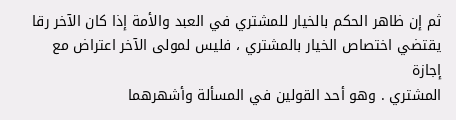ثم إن ظاهر الحكم بالخيار للمشتري في العبد والأمة إذا كان الآخر رقا
يقتضي اختصاص الخيار بالمشتري ، فليس لمولى الآخر اعتراض مع إجازة
المشتري . وهو أحد القولين في المسألة وأشهرهما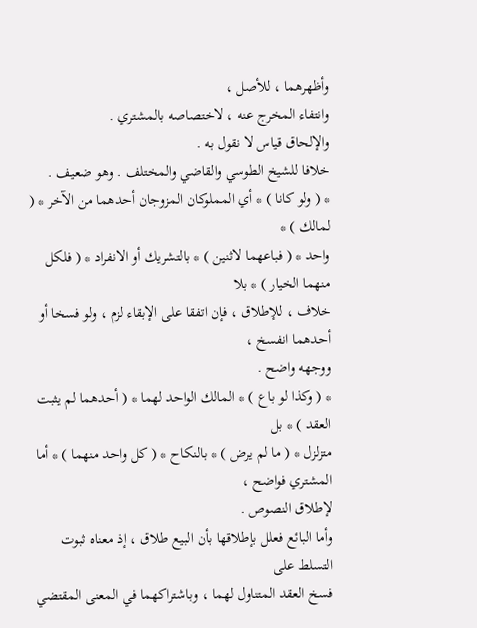وأظهرهما ، للأصل ،
وانتفاء المخرج عنه ، لاختصاصه بالمشتري .
والإلحاق قياس لا نقول به .
خلافا للشيخ الطوسي والقاضي والمختلف . وهو ضعيف .
* ( ولو كانا ) * أي المملوكان المزوجان أحدهما من الآخر * ( لمالك ) *
واحد * ( فباعهما لاثنين ) * بالتشريك أو الانفراد * ( فلكل منهما الخيار ) * بلا
خلاف ، للإطلاق ، فإن اتفقا على الإبقاء لزم ، ولو فسخا أو أحدهما انفسخ ،
ووجهه واضح .
* ( وكذا لو باع ) * المالك الواحد لهما * ( أحدهما لم يثبت العقد ) * بل
متزلزل * ( ما لم يرض ) * بالنكاح * ( كل واحد منهما ) * أما المشتري فواضح ،
لإطلاق النصوص .
وأما البائع فعلل بإطلاقها بأن البيع طلاق ، إذ معناه ثبوت التسلط على
فسخ العقد المتناول لهما ، وباشتراكهما في المعنى المقتضي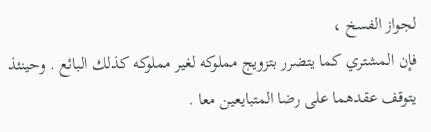لجواز الفسخ ،
فإن المشتري كما يتضرر بتزويج مملوكه لغير مملوكه كذلك البائع . وحينئذ
يتوقف عقدهما على رضا المتبايعين معا .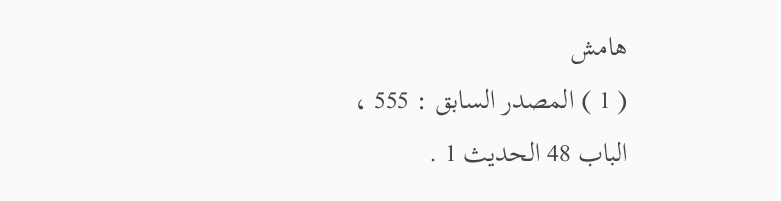هامش
( 1 ) المصدر السابق : 555 ، الباب 48 الحديث 1 .